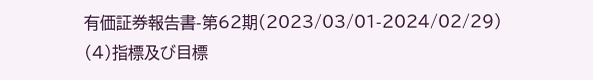有価証券報告書-第62期(2023/03/01-2024/02/29)
(4)指標及び目標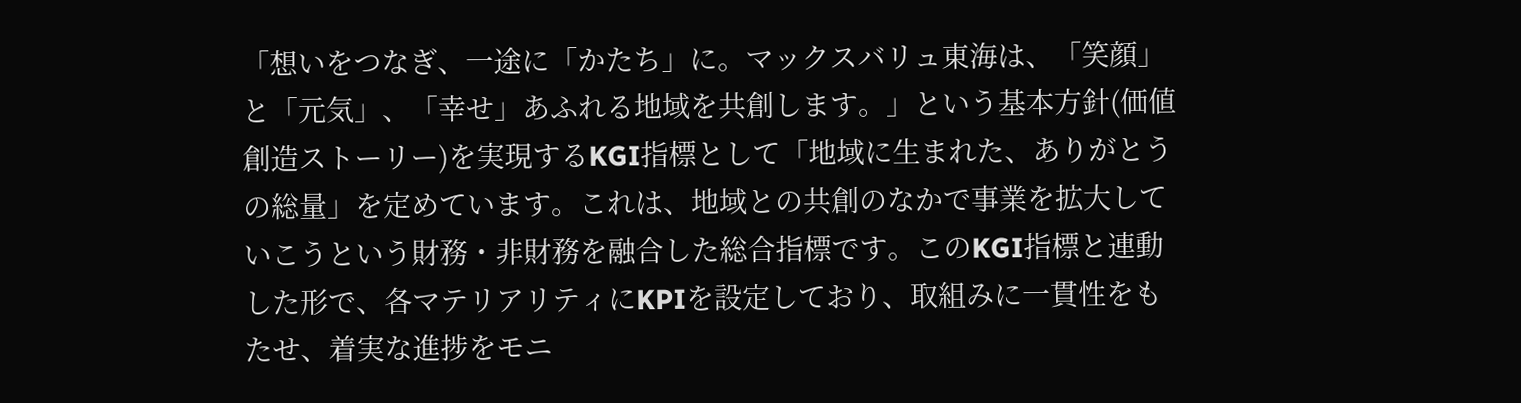「想いをつなぎ、一途に「かたち」に。マックスバリュ東海は、「笑顔」と「元気」、「幸せ」あふれる地域を共創します。」という基本方針(価値創造ストーリー)を実現するKGI指標として「地域に生まれた、ありがとうの総量」を定めています。これは、地域との共創のなかで事業を拡大していこうという財務・非財務を融合した総合指標です。このKGI指標と連動した形で、各マテリアリティにKPIを設定しており、取組みに一貫性をもたせ、着実な進捗をモニ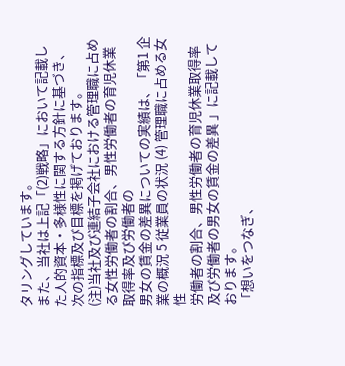タリングしています。
また、当社は上記「(2)戦略」において記載した人的資本・多様性に関する方針に基づき、次の指標及び目標を掲げております。
(注)当社及び連結子会社における管理職に占める女性労働者の割合、男性労働者の育児休業取得率及び労働者の
男女の賃金の差異についての実績は、「第1 企業の概況 5 従業員の状況 (4) 管理職に占める女性
労働者の割合、男性労働者の育児休業取得率及び労働者の男女の賃金の差異 」に記載しております。
「想いをつなぎ、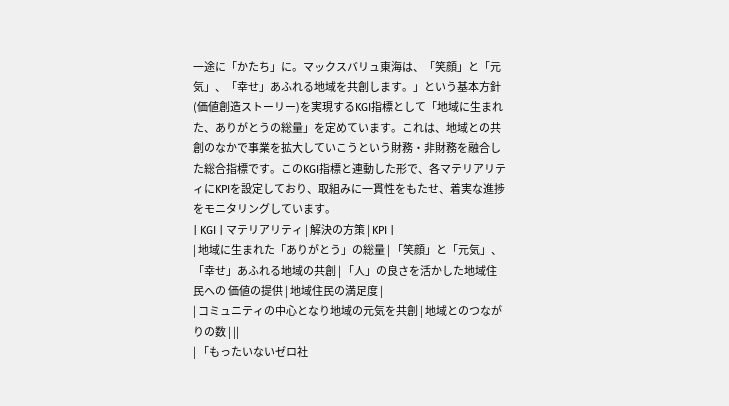一途に「かたち」に。マックスバリュ東海は、「笑顔」と「元気」、「幸せ」あふれる地域を共創します。」という基本方針(価値創造ストーリー)を実現するKGI指標として「地域に生まれた、ありがとうの総量」を定めています。これは、地域との共創のなかで事業を拡大していこうという財務・非財務を融合した総合指標です。このKGI指標と連動した形で、各マテリアリティにKPIを設定しており、取組みに一貫性をもたせ、着実な進捗をモニタリングしています。
| KGI | マテリアリティ | 解決の方策 | KPI |
| 地域に生まれた「ありがとう」の総量 | 「笑顔」と「元気」、「幸せ」あふれる地域の共創 | 「人」の良さを活かした地域住民への 価値の提供 | 地域住民の満足度 |
| コミュニティの中心となり地域の元気を共創 | 地域とのつながりの数 | ||
| 「もったいないゼロ社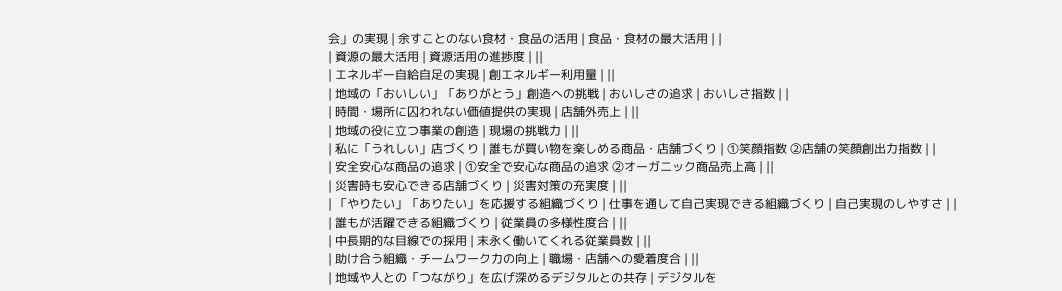会」の実現 | 余すことのない食材・食品の活用 | 食品・食材の最大活用 | |
| 資源の最大活用 | 資源活用の進捗度 | ||
| エネルギー自給自足の実現 | 創エネルギー利用量 | ||
| 地域の「おいしい」「ありがとう」創造への挑戦 | おいしさの追求 | おいしさ指数 | |
| 時間・場所に囚われない価値提供の実現 | 店舗外売上 | ||
| 地域の役に立つ事業の創造 | 現場の挑戦力 | ||
| 私に「うれしい」店づくり | 誰もが買い物を楽しめる商品・店舗づくり | ①笑顔指数 ②店舗の笑顔創出力指数 | |
| 安全安心な商品の追求 | ①安全で安心な商品の追求 ②オーガニック商品売上高 | ||
| 災害時も安心できる店舗づくり | 災害対策の充実度 | ||
| 「やりたい」「ありたい」を応援する組織づくり | 仕事を通して自己実現できる組織づくり | 自己実現のしやすさ | |
| 誰もが活躍できる組織づくり | 従業員の多様性度合 | ||
| 中長期的な目線での採用 | 末永く働いてくれる従業員数 | ||
| 助け合う組織・チームワーク力の向上 | 職場・店舗への愛着度合 | ||
| 地域や人との「つながり」を広げ深めるデジタルとの共存 | デジタルを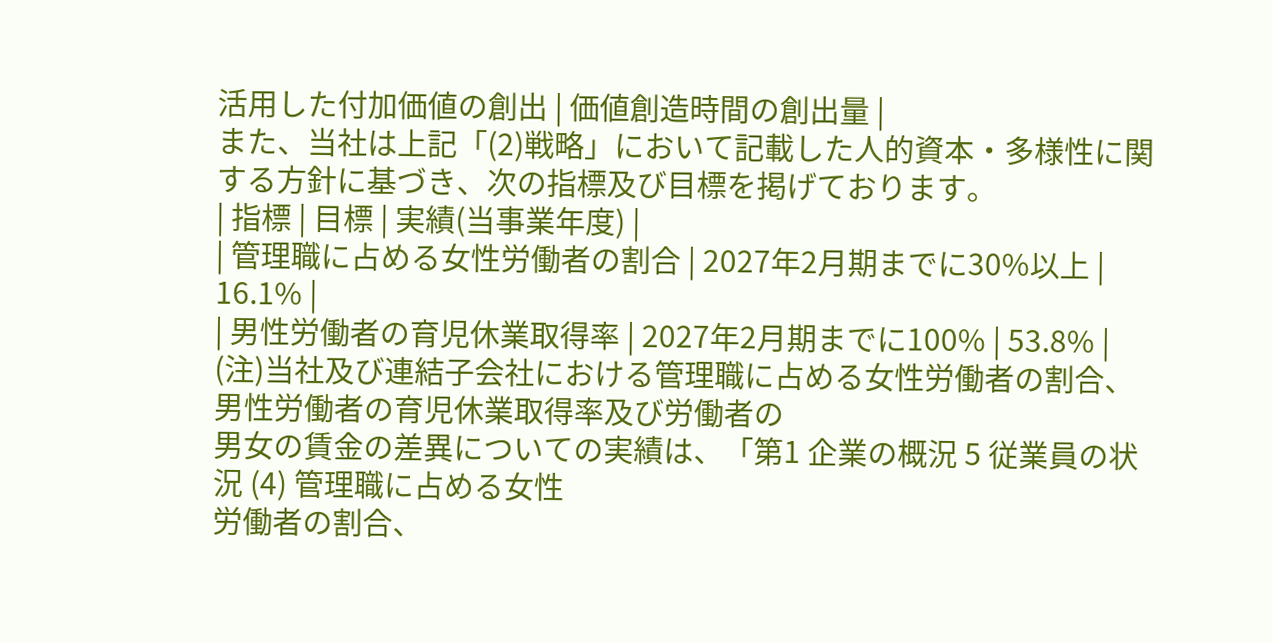活用した付加価値の創出 | 価値創造時間の創出量 |
また、当社は上記「(2)戦略」において記載した人的資本・多様性に関する方針に基づき、次の指標及び目標を掲げております。
| 指標 | 目標 | 実績(当事業年度) |
| 管理職に占める女性労働者の割合 | 2027年2月期までに30%以上 | 16.1% |
| 男性労働者の育児休業取得率 | 2027年2月期までに100% | 53.8% |
(注)当社及び連結子会社における管理職に占める女性労働者の割合、男性労働者の育児休業取得率及び労働者の
男女の賃金の差異についての実績は、「第1 企業の概況 5 従業員の状況 (4) 管理職に占める女性
労働者の割合、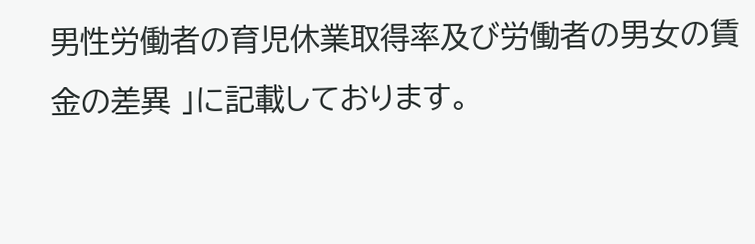男性労働者の育児休業取得率及び労働者の男女の賃金の差異 」に記載しております。